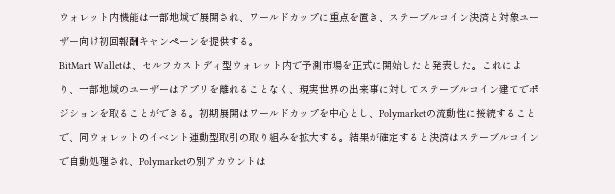ウォレット内機能は一部地域で展開され、ワールドカップに重点を置き、ステーブルコイン決済と対象ユーザー向け初回報酬キャンペーンを提供する。
BitMart Walletは、セルフカストディ型ウォレット内で予測市場を正式に開始したと発表した。これにより、一部地域のユーザーはアプリを離れることなく、現実世界の出来事に対してステーブルコイン建てでポジションを取ることができる。初期展開はワールドカップを中心とし、Polymarketの流動性に接続することで、同ウォレットのイベント連動型取引の取り組みを拡大する。結果が確定すると決済はステーブルコインで自動処理され、Polymarketの別アカウントは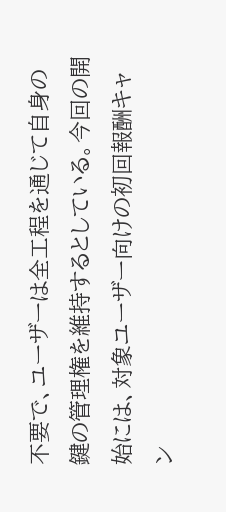不要で、ユーザーは全工程を通じて自身の鍵の管理権を維持するとしている。今回の開始には、対象ユーザー向けの初回報酬キャン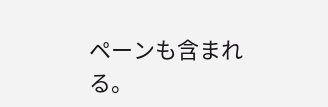ペーンも含まれる。